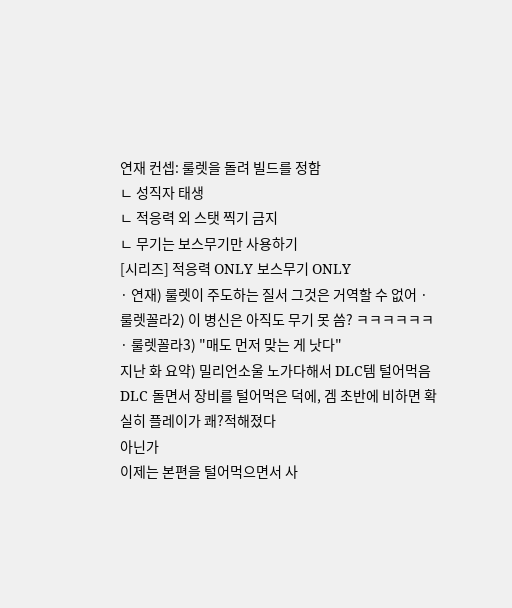연재 컨셉: 룰렛을 돌려 빌드를 정함
ㄴ 성직자 태생
ㄴ 적응력 외 스탯 찍기 금지
ㄴ 무기는 보스무기만 사용하기
[시리즈] 적응력 ONLY 보스무기 ONLY
· 연재) 룰렛이 주도하는 질서 그것은 거역할 수 없어 · 룰렛꼴라2) 이 병신은 아직도 무기 못 씀? ㅋㅋㅋㅋㅋㅋ
· 룰렛꼴라3) "매도 먼저 맞는 게 낫다"
지난 화 요약) 밀리언소울 노가다해서 DLC템 털어먹음
DLC 돌면서 장비를 털어먹은 덕에, 겜 초반에 비하면 확실히 플레이가 쾌?적해졌다
아닌가
이제는 본편을 털어먹으면서 사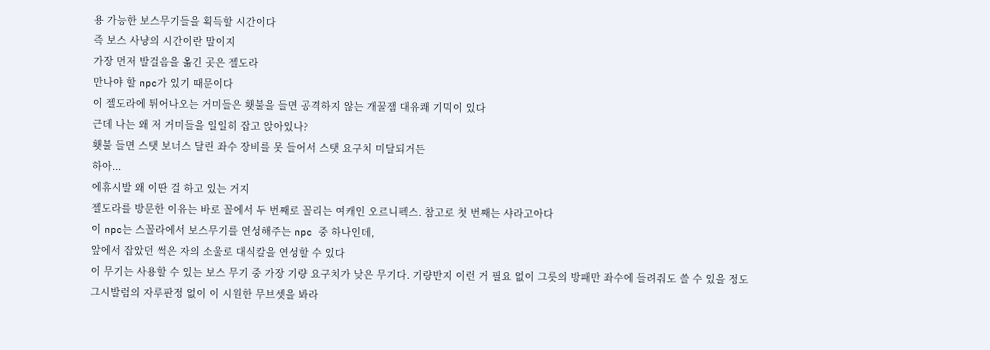용 가능한 보스무기들을 획득할 시간이다
즉 보스 사냥의 시간이란 말이지
가장 먼저 발걸음을 옮긴 곳은 젤도라
만나야 할 npc가 있기 때문이다
이 젤도라에 튀어나오는 거미들은 횃불을 들면 공격하지 않는 개꿀잼 대유쾌 기믹이 있다
근데 나는 왜 저 거미들을 일일히 잡고 앉아있나?
횃불 들면 스탯 보너스 달린 좌수 장비를 못 들어서 스탯 요구치 미달되거든
하아...
에휴시발 왜 이딴 걸 하고 있는 거지
젤도라를 방문한 이유는 바로 꼴에서 두 번째로 꼴리는 여캐인 오르니펙스. 참고로 첫 번째는 샤라고아다
이 npc는 스꼴라에서 보스무기를 연성해주는 npc 중 하나인데,
앞에서 잡았던 썩은 자의 소울로 대식칼을 연성할 수 있다
이 무기는 사용할 수 있는 보스 무기 중 가장 기량 요구치가 낮은 무기다. 기량반지 이런 거 필요 없이 그릇의 방패만 좌수에 들려줘도 쓸 수 있을 정도
그시발럼의 자루판정 없이 이 시원한 무브셋을 봐라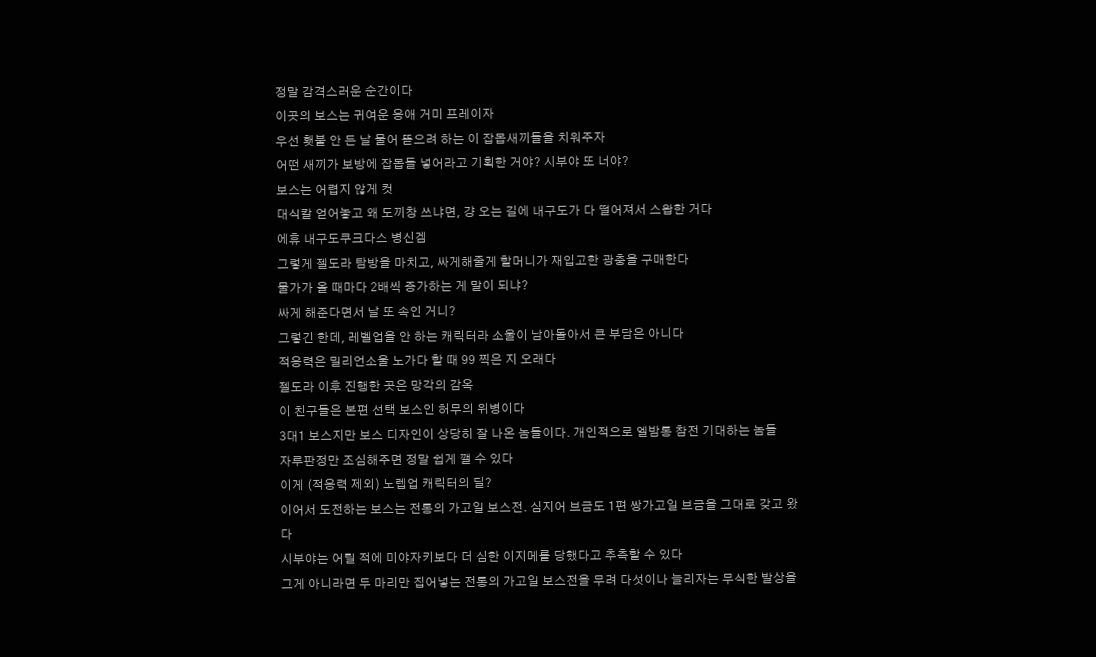정말 감격스러운 순간이다
이곳의 보스는 귀여운 응애 거미 프레이자
우선 횃불 안 든 날 물어 뜯으려 하는 이 잡몹새끼들을 치워주자
어떤 새끼가 보방에 잡몹들 넣어라고 기획한 거야? 시부야 또 너야?
보스는 어렵지 않게 컷
대식칼 얻어놓고 왜 도끼창 쓰냐면, 걍 오는 길에 내구도가 다 떨어져서 스왑한 거다
에휴 내구도쿠크다스 병신겜
그렇게 젤도라 탐방을 마치고, 싸게해줄게 할머니가 재입고한 광충을 구매한다
물가가 올 때마다 2배씩 증가하는 게 말이 되냐?
싸게 해준다면서 날 또 속인 거니?
그렇긴 한데, 레벨업을 안 하는 캐릭터라 소울이 남아돌아서 큰 부담은 아니다
적응력은 밀리언소울 노가다 할 때 99 찍은 지 오래다
젤도라 이후 진행한 곳은 망각의 감옥
이 친구들은 본편 선택 보스인 허무의 위병이다
3대1 보스지만 보스 디자인이 상당히 잘 나온 놈들이다. 개인적으로 엘밤통 참전 기대하는 놈들
자루판정만 조심해주면 정말 쉽게 깰 수 있다
이게 (적응력 제외) 노렙업 캐릭터의 딜?
이어서 도전하는 보스는 전통의 가고일 보스전. 심지어 브금도 1편 쌍가고일 브금을 그대로 갖고 왔다
시부야는 어릴 적에 미야자키보다 더 심한 이지메를 당했다고 추측할 수 있다
그게 아니라면 두 마리만 집어넣는 전통의 가고일 보스전을 무려 다섯이나 늘리자는 무식한 발상을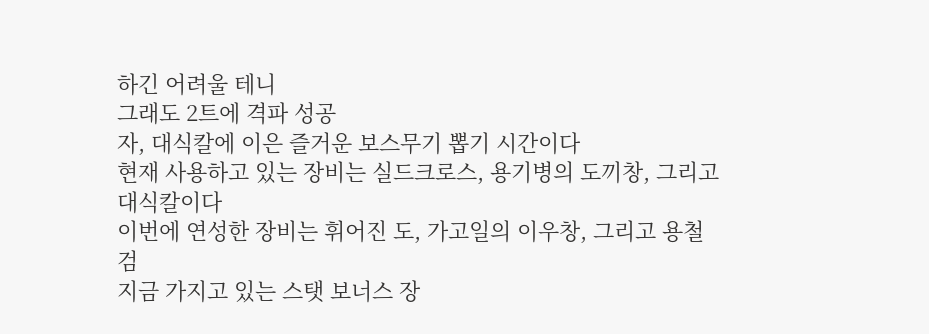하긴 어려울 테니
그래도 2트에 격파 성공
자, 대식칼에 이은 즐거운 보스무기 뽑기 시간이다
현재 사용하고 있는 장비는 실드크로스, 용기병의 도끼창, 그리고 대식칼이다
이번에 연성한 장비는 휘어진 도, 가고일의 이우창, 그리고 용철검
지금 가지고 있는 스탯 보너스 장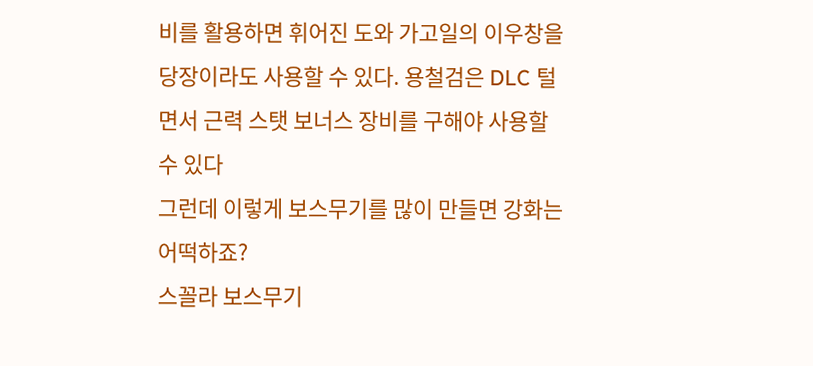비를 활용하면 휘어진 도와 가고일의 이우창을 당장이라도 사용할 수 있다. 용철검은 DLC 털면서 근력 스탯 보너스 장비를 구해야 사용할 수 있다
그런데 이렇게 보스무기를 많이 만들면 강화는 어떡하죠?
스꼴라 보스무기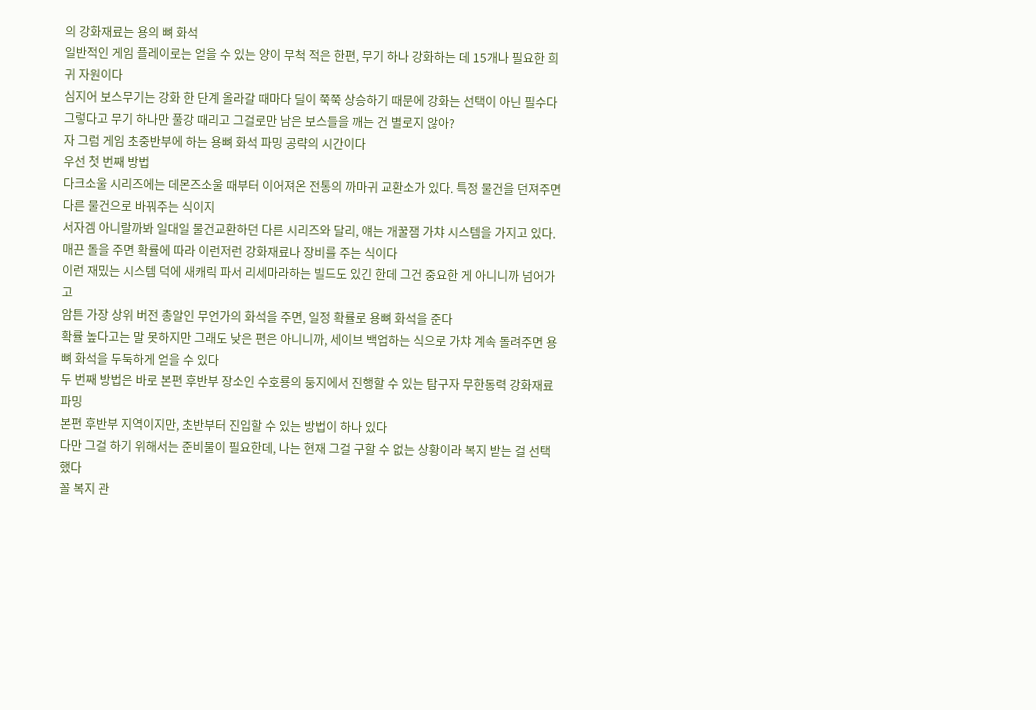의 강화재료는 용의 뼈 화석
일반적인 게임 플레이로는 얻을 수 있는 양이 무척 적은 한편, 무기 하나 강화하는 데 15개나 필요한 희귀 자원이다
심지어 보스무기는 강화 한 단계 올라갈 때마다 딜이 쭉쭉 상승하기 때문에 강화는 선택이 아닌 필수다
그렇다고 무기 하나만 풀강 때리고 그걸로만 남은 보스들을 깨는 건 별로지 않아?
자 그럼 게임 초중반부에 하는 용뼈 화석 파밍 공략의 시간이다
우선 첫 번째 방법
다크소울 시리즈에는 데몬즈소울 때부터 이어져온 전통의 까마귀 교환소가 있다. 특정 물건을 던져주면 다른 물건으로 바꿔주는 식이지
서자겜 아니랄까봐 일대일 물건교환하던 다른 시리즈와 달리, 얘는 개꿀잼 가챠 시스템을 가지고 있다. 매끈 돌을 주면 확률에 따라 이런저런 강화재료나 장비를 주는 식이다
이런 재밌는 시스템 덕에 새캐릭 파서 리세마라하는 빌드도 있긴 한데 그건 중요한 게 아니니까 넘어가고
암튼 가장 상위 버전 총알인 무언가의 화석을 주면, 일정 확률로 용뼈 화석을 준다
확률 높다고는 말 못하지만 그래도 낮은 편은 아니니까, 세이브 백업하는 식으로 가챠 계속 돌려주면 용뼈 화석을 두둑하게 얻을 수 있다
두 번째 방법은 바로 본편 후반부 장소인 수호룡의 둥지에서 진행할 수 있는 탐구자 무한동력 강화재료 파밍
본편 후반부 지역이지만, 초반부터 진입할 수 있는 방법이 하나 있다
다만 그걸 하기 위해서는 준비물이 필요한데, 나는 현재 그걸 구할 수 없는 상황이라 복지 받는 걸 선택했다
꼴 복지 관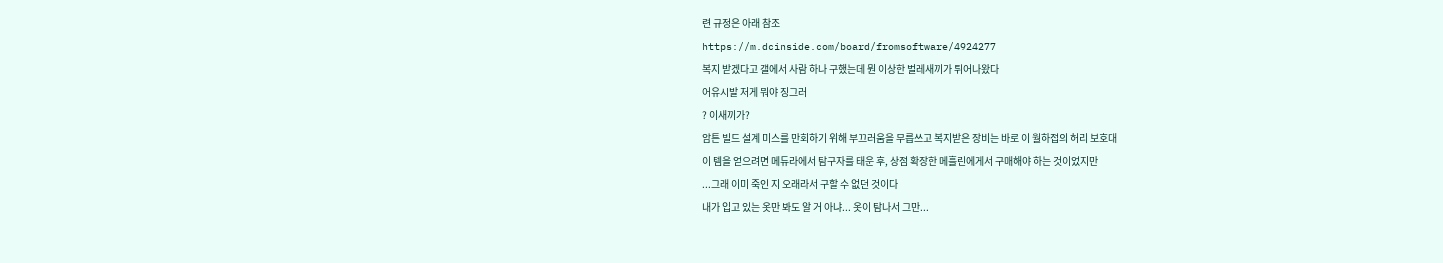련 규정은 아래 참조
https://m.dcinside.com/board/fromsoftware/4924277
복지 받겠다고 갤에서 사람 하나 구했는데 뭔 이상한 벌레새끼가 튀어나왔다
어유시발 저게 뭐야 징그러
? 이새끼가?
암튼 빌드 설계 미스를 만회하기 위해 부끄러움을 무릅쓰고 복지받은 장비는 바로 이 월하접의 허리 보호대
이 템을 얻으려면 메듀라에서 탐구자를 태운 후, 상점 확장한 메흘린에게서 구매해야 하는 것이었지만
...그래 이미 죽인 지 오래라서 구할 수 없던 것이다
내가 입고 있는 옷만 봐도 알 거 아냐... 옷이 탐나서 그만...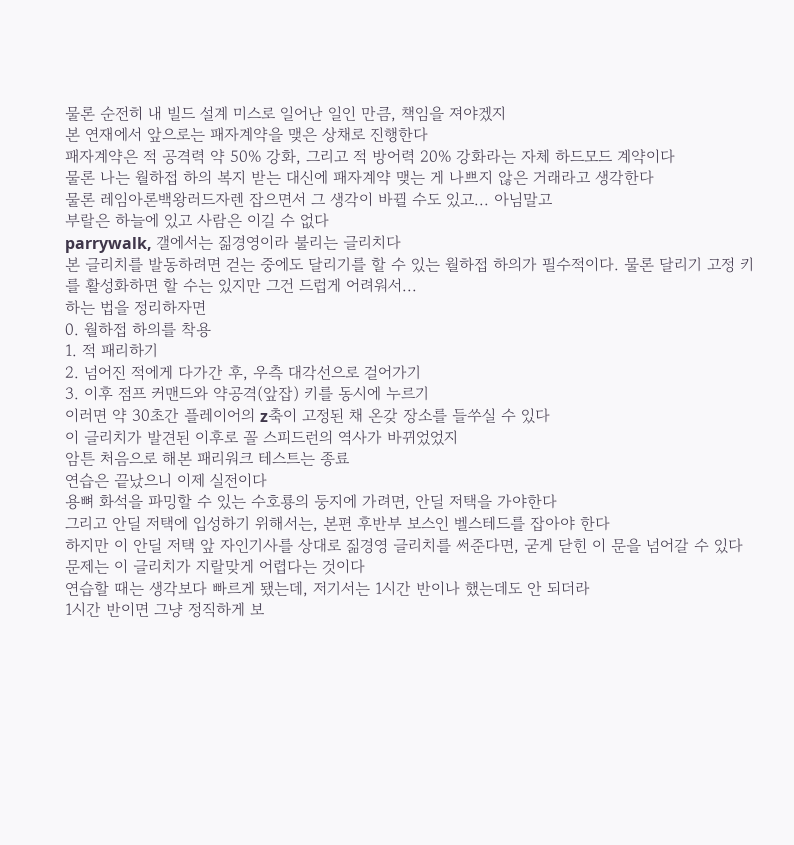물론 순전히 내 빌드 설계 미스로 일어난 일인 만큼, 책임을 져야겠지
본 연재에서 앞으로는 패자계약을 맺은 상채로 진행한다
패자계약은 적 공격력 약 50% 강화, 그리고 적 방어력 20% 강화라는 자체 하드모드 계약이다
물론 나는 월하접 하의 복지 받는 대신에 패자계약 맺는 게 나쁘지 않은 거래라고 생각한다
물론 레임아론백왕러드자렌 잡으면서 그 생각이 바뀔 수도 있고... 아님말고
부랄은 하늘에 있고 사람은 이길 수 없다
parrywalk, 갤에서는 짊경영이라 불리는 글리치다
본 글리치를 발동하려면 걷는 중에도 달리기를 할 수 있는 월하접 하의가 필수적이다. 물론 달리기 고정 키를 활성화하면 할 수는 있지만 그건 드럽게 어려워서...
하는 법을 정리하자면
0. 월하접 하의를 착용
1. 적 패리하기
2. 넘어진 적에게 다가간 후, 우측 대각선으로 걸어가기
3. 이후 점프 커맨드와 약공격(앞잡) 키를 동시에 누르기
이러면 약 30초간 플레이어의 z축이 고정된 채 온갖 장소를 들쑤실 수 있다
이 글리치가 발견된 이후로 꼴 스피드런의 역사가 바뀌었었지
암튼 처음으로 해본 패리워크 테스트는 종료
연습은 끝났으니 이제 실전이다
용뼈 화석을 파밍할 수 있는 수호룡의 둥지에 가려면, 안딜 저택을 가야한다
그리고 안딜 저택에 입성하기 위해서는, 본편 후반부 보스인 벨스테드를 잡아야 한다
하지만 이 안딜 저택 앞 자인기사를 상대로 짊경영 글리치를 써준다면, 굳게 닫힌 이 문을 넘어갈 수 있다
문제는 이 글리치가 지랄맞게 어렵다는 것이다
연습할 때는 생각보다 빠르게 됐는데, 저기서는 1시간 반이나 했는데도 안 되더라
1시간 반이면 그냥 정직하게 보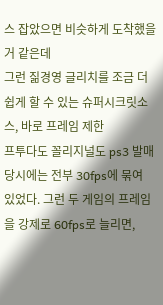스 잡았으면 비슷하게 도착했을 거 같은데
그런 짊경영 글리치를 조금 더 쉽게 할 수 있는 슈퍼시크릿소스, 바로 프레임 제한
프투다도 꼴리지널도 ps3 발매 당시에는 전부 30fps에 묶여 있었다. 그런 두 게임의 프레임을 강제로 60fps로 늘리면,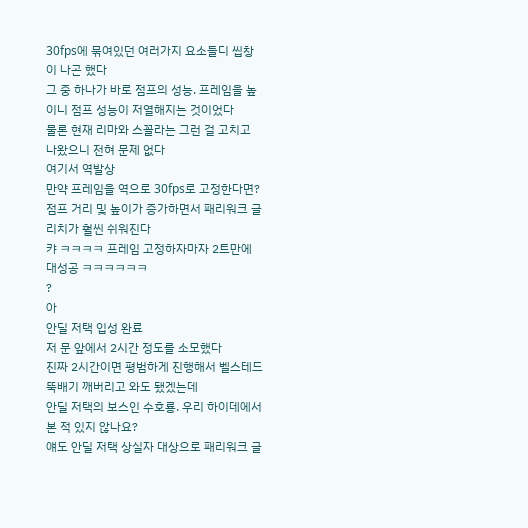30fps에 묶여있던 여러가지 요소들디 씹창이 나곤 했다
그 중 하나가 바로 점프의 성능. 프레임을 높이니 점프 성능이 저열해지는 것이었다
물론 현재 리마와 스꼴라는 그런 걸 고치고 나왔으니 전혀 문제 없다
여기서 역발상
만약 프레임을 역으로 30fps로 고정한다면?
점프 거리 및 높이가 증가하면서 패리워크 글리치가 훨씬 쉬워진다
캬 ㅋㅋㅋㅋ 프레임 고정하자마자 2트만에 대성공 ㅋㅋㅋㅋㅋㅋ
?
아
안딜 저택 입성 완료
저 문 앞에서 2시간 정도를 소모했다
진짜 2시간이면 평범하게 진행해서 벨스테드 뚝배기 깨버리고 와도 됐겠는데
안딜 저택의 보스인 수호룡. 우리 하이데에서 본 적 있지 않나요?
얘도 안딜 저택 상실자 대상으로 패리워크 글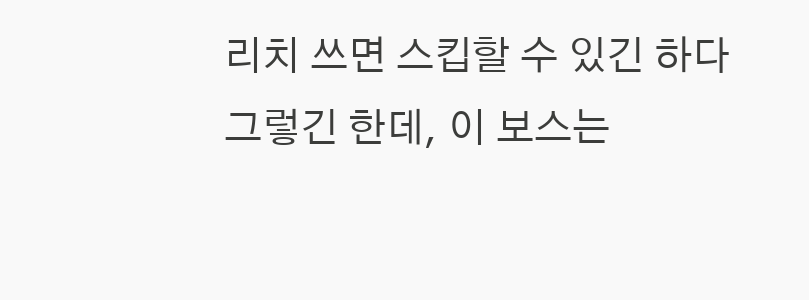리치 쓰면 스킵할 수 있긴 하다
그렇긴 한데, 이 보스는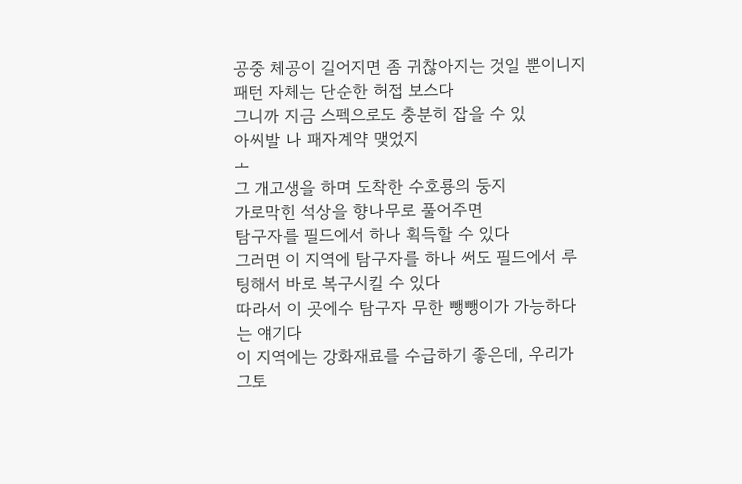공중 체공이 길어지면 좀 귀찮아지는 것일 뿐이니지 패턴 자체는 단순한 허접 보스다
그니까 지금 스펙으로도 충분히 잡을 수 있
아씨발 나 패자계약 맺었지
ㅗ
그 개고생을 하며 도착한 수호룡의 둥지
가로막힌 석상을 향나무로 풀어주면
탐구자를 필드에서 하나 획득할 수 있다
그러면 이 지역에 탐구자를 하나 써도 필드에서 루팅해서 바로 복구시킬 수 있다
따라서 이 곳에수 탐구자 무한 뺑뺑이가 가능하다는 얘기다
이 지역에는 강화재료를 수급하기 좋은데, 우리가 그토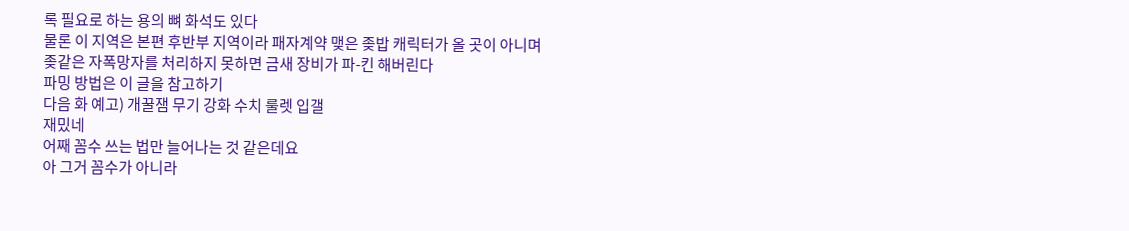록 필요로 하는 용의 뼈 화석도 있다
물론 이 지역은 본편 후반부 지역이라 패자계약 맺은 좆밥 캐릭터가 올 곳이 아니며
좆같은 자폭망자를 처리하지 못하면 금새 장비가 파-킨 해버린다
파밍 방법은 이 글을 참고하기
다음 화 예고) 개꿀잼 무기 강화 수치 룰렛 입갤
재밌네
어째 꼼수 쓰는 법만 늘어나는 것 같은데요
아 그거 꼼수가 아니라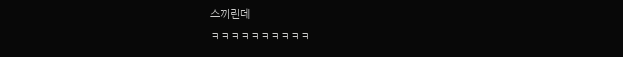스끼린데
ㅋㅋㅋㅋㅋㅋㅋㅋㅋㅋ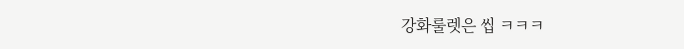강화룰렛은 씹 ㅋㅋㅋ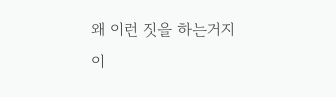왜 이런 짓을 하는거지
이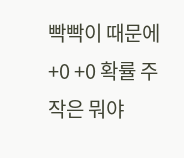빡빡이 때문에
+0 +0 확률 주작은 뭐야